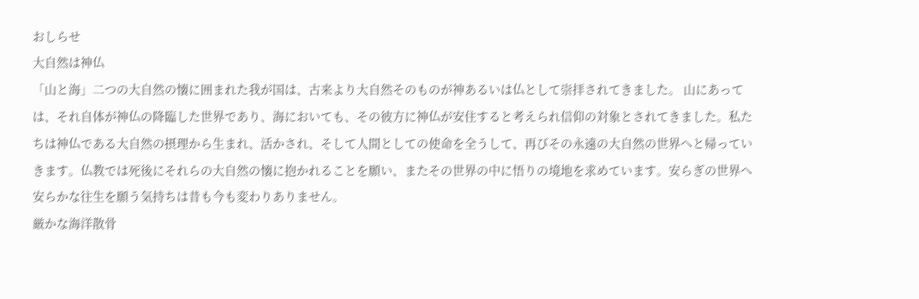おしらせ
大自然は神仏
「山と海」二つの大自然の懐に囲まれた我が国は、古来より大自然そのものが神あるいは仏として崇拝されてきました。 山にあっては、それ自体が神仏の降臨した世界であり、海においても、その彼方に神仏が安住すると考えられ信仰の対象とされてきました。私たちは神仏である大自然の摂理から生まれ、活かされ、そして人間としての使命を全うして、再びその永遠の大自然の世界へと帰っていきます。仏教では死後にそれらの大自然の懐に抱かれることを願い、またその世界の中に悟りの境地を求めています。安らぎの世界へ
安らかな往生を願う気持ちは昔も今も変わりありません。
厳かな海洋散骨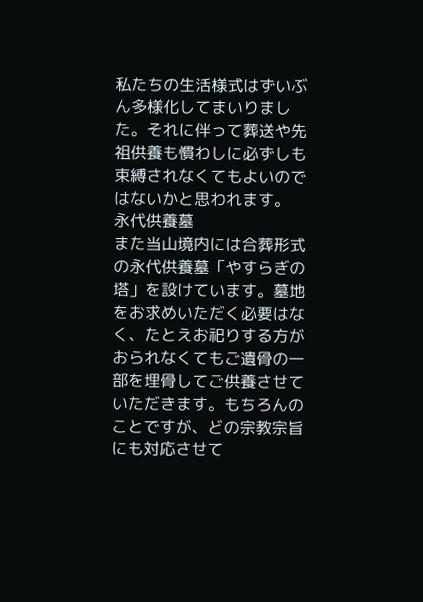私たちの生活様式はずいぶん多様化してまいりました。それに伴って葬送や先祖供養も慣わしに必ずしも束縛されなくてもよいのではないかと思われます。
永代供養墓
また当山境内には合葬形式の永代供養墓「やすらぎの塔」を設けています。墓地をお求めいただく必要はなく、たとえお祀りする方がおられなくてもご遺骨の一部を埋骨してご供養させていただきます。もちろんのことですが、どの宗教宗旨にも対応させて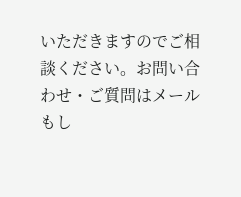いただきますのでご相談ください。お問い合わせ・ご質問はメールもし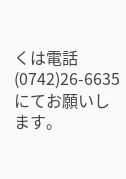くは電話(0742)26-6635にてお願いします。